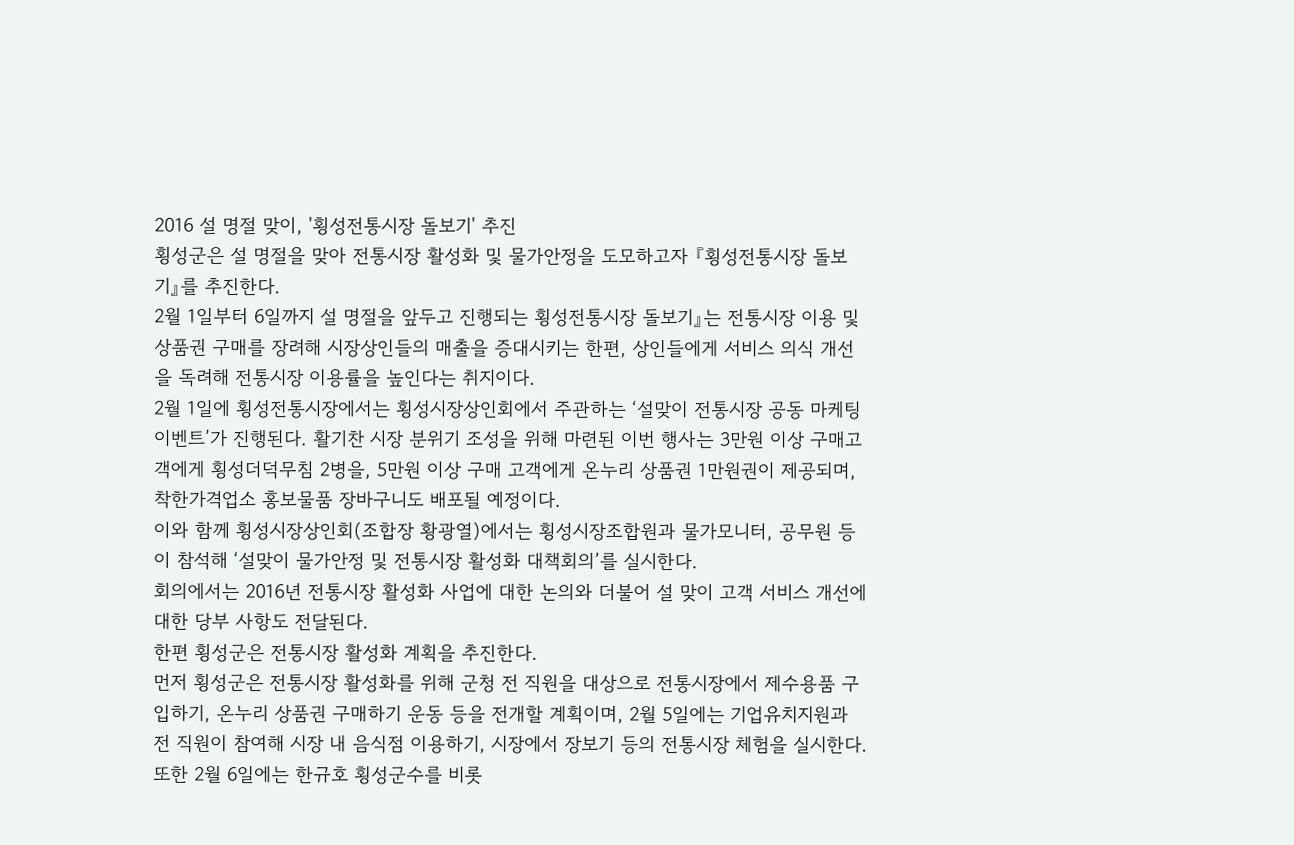2016 설 명절 맞이, '횡성전통시장 돌보기' 추진
횡성군은 설 명절을 맞아 전통시장 활성화 및 물가안정을 도모하고자 『횡성전통시장 돌보기』를 추진한다.
2월 1일부터 6일까지 설 명절을 앞두고 진행되는 횡성전통시장 돌보기』는 전통시장 이용 및 상품권 구매를 장려해 시장상인들의 매출을 증대시키는 한편, 상인들에게 서비스 의식 개선을 독려해 전통시장 이용률을 높인다는 취지이다.
2월 1일에 횡성전통시장에서는 횡성시장상인회에서 주관하는 ‘설맞이 전통시장 공동 마케팅 이벤트’가 진행된다. 활기찬 시장 분위기 조성을 위해 마련된 이번 행사는 3만원 이상 구매고객에게 횡성더덕무침 2병을, 5만원 이상 구매 고객에게 온누리 상품권 1만원권이 제공되며, 착한가격업소 홍보물품 장바구니도 배포될 예정이다.
이와 함께 횡성시장상인회(조합장 황광열)에서는 횡성시장조합원과 물가모니터, 공무원 등이 참석해 ‘설맞이 물가안정 및 전통시장 활성화 대책회의’를 실시한다.
회의에서는 2016년 전통시장 활성화 사업에 대한 논의와 더불어 설 맞이 고객 서비스 개선에 대한 당부 사항도 전달된다.
한편 횡성군은 전통시장 활성화 계획을 추진한다.
먼저 횡성군은 전통시장 활성화를 위해 군청 전 직원을 대상으로 전통시장에서 제수용품 구입하기, 온누리 상품권 구매하기 운동 등을 전개할 계획이며, 2월 5일에는 기업유치지원과 전 직원이 참여해 시장 내 음식점 이용하기, 시장에서 장보기 등의 전통시장 체험을 실시한다.
또한 2월 6일에는 한규호 횡성군수를 비롯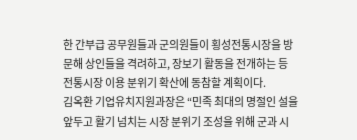한 간부급 공무원들과 군의원들이 횡성전통시장을 방문해 상인들을 격려하고, 장보기 활동을 전개하는 등 전통시장 이용 분위기 확산에 동참할 계획이다.
김옥환 기업유치지원과장은 “민족 최대의 명절인 설을 앞두고 활기 넘치는 시장 분위기 조성을 위해 군과 시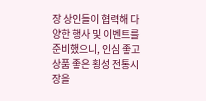장 상인들이 협력해 다양한 행사 및 이벤트를 준비했으니, 인심 좋고 상품 좋은 횡성 전통시장을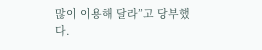많이 이용해 달라”고 당부했다.